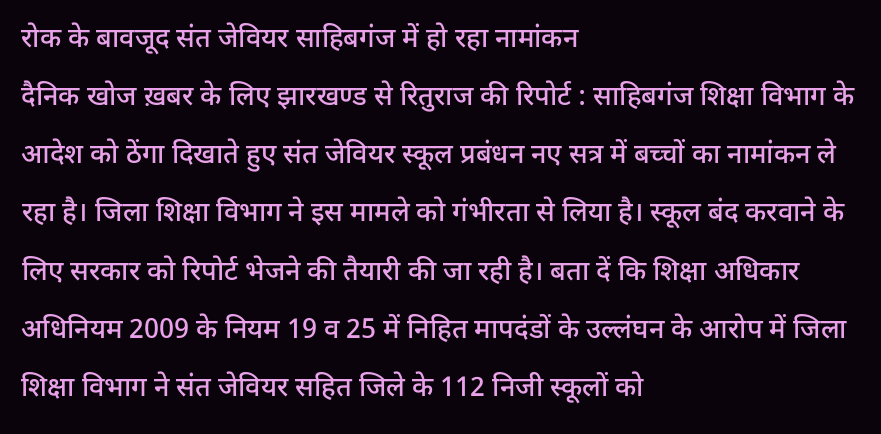रोक के बावजूद संत जेवियर साहिबगंज में हो रहा नामांकन
दैनिक खोज ख़बर के लिए झारखण्ड से रितुराज की रिपोर्ट : साहिबगंज शिक्षा विभाग के आदेश को ठेंगा दिखाते हुए संत जेवियर स्कूल प्रबंधन नए सत्र में बच्चों का नामांकन ले रहा है। जिला शिक्षा विभाग ने इस मामले को गंभीरता से लिया है। स्कूल बंद करवाने के लिए सरकार को रिपोर्ट भेजने की तैयारी की जा रही है। बता दें कि शिक्षा अधिकार अधिनियम 2009 के नियम 19 व 25 में निहित मापदंडों के उल्लंघन के आरोप में जिला शिक्षा विभाग ने संत जेवियर सहित जिले के 112 निजी स्कूलों को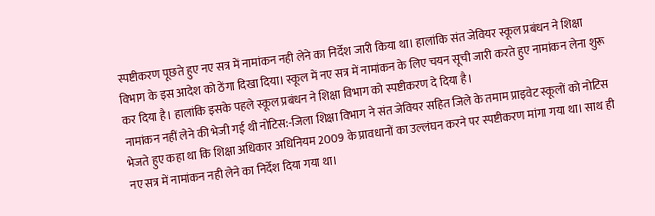स्पष्टीकरण पूछते हुए नए सत्र में नामांकन नही लेने का निर्देश जारी किया था। हालांकि संत जेवियर स्कूल प्रबंधन ने शिक्षा विभाग के इस आदेश को ठेंगा दिखा दिया। स्कूल में नए सत्र में नामांकन के लिए चयन सूची जारी करते हुए नामांकन लेना शुरू कर दिया है। हालांकि इसके पहले स्कूल प्रबंधन ने शिक्षा विभाग को स्पष्टीकरण दे दिया है।
नामांकन नहीं लेने की भेजी गई थी नोटिस:-जिला शिक्षा विभाग ने संत जेवियर सहित जिले के तमाम प्राइवेट स्कूलों को नोटिस भेजते हुए कहा था कि शिक्षा अधिकार अधिनियम 2009 के प्रावधानों का उल्लंघन करने पर स्पष्टीकरण मांगा गया था। साथ ही नए सत्र में नामांकन नही लेने का निर्देश दिया गया था।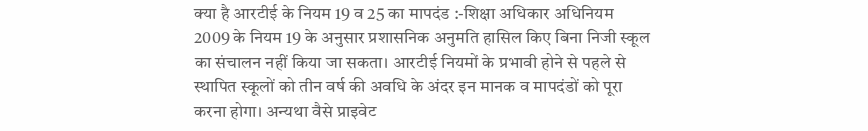क्या है आरटीई के नियम 19 व 25 का मापदंड :-शिक्षा अधिकार अधिनियम 2009 के नियम 19 के अनुसार प्रशासनिक अनुमति हासिल किए बिना निजी स्कूल का संचालन नहीं किया जा सकता। आरटीई नियमों के प्रभावी होने से पहले से स्थापित स्कूलों को तीन वर्ष की अवधि के अंदर इन मानक व मापदंडों को पूरा करना होगा। अन्यथा वैसे प्राइवेट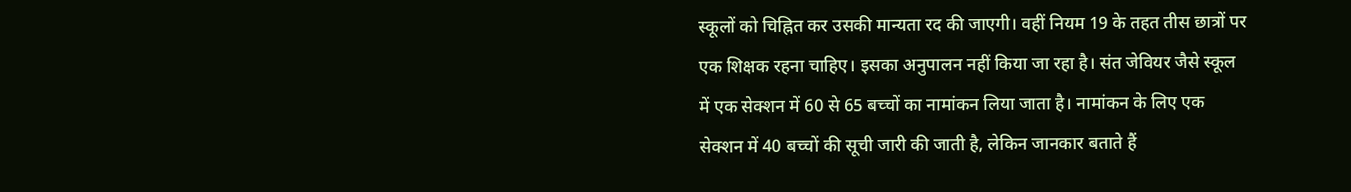स्कूलों को चिह्नित कर उसकी मान्यता रद की जाएगी। वहीं नियम 19 के तहत तीस छात्रों पर एक शिक्षक रहना चाहिए। इसका अनुपालन नहीं किया जा रहा है। संत जेवियर जैसे स्कूल में एक सेक्शन में 60 से 65 बच्चों का नामांकन लिया जाता है। नामांकन के लिए एक सेक्शन में 40 बच्चों की सूची जारी की जाती है, लेकिन जानकार बताते हैं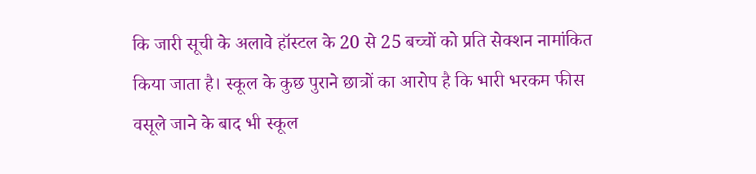कि जारी सूची के अलावे हॉस्टल के 20 से 25 बच्चों को प्रति सेक्शन नामांकित किया जाता है। स्कूल के कुछ पुराने छात्रों का आरोप है कि भारी भरकम फीस वसूले जाने के बाद भी स्कूल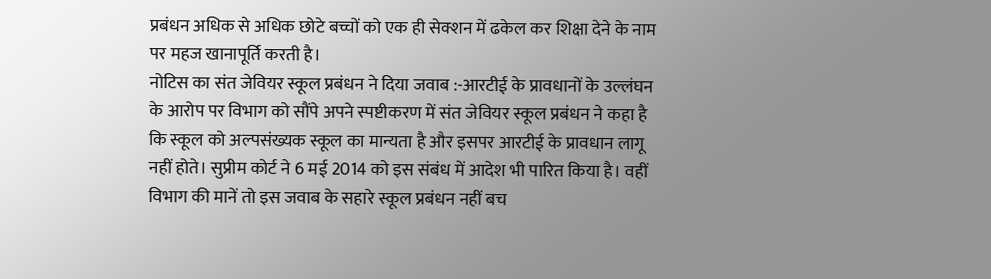प्रबंधन अधिक से अधिक छोटे बच्चों को एक ही सेक्शन में ढकेल कर शिक्षा देने के नाम पर महज खानापूर्ति करती है।
नोटिस का संत जेवियर स्कूल प्रबंधन ने दिया जवाब :-आरटीई के प्रावधानों के उल्लंघन के आरोप पर विभाग को सौंपे अपने स्पष्टीकरण में संत जेवियर स्कूल प्रबंधन ने कहा है कि स्कूल को अल्पसंख्यक स्कूल का मान्यता है और इसपर आरटीई के प्रावधान लागू नहीं होते। सुप्रीम कोर्ट ने 6 मई 2014 को इस संबंध में आदेश भी पारित किया है। वहीं विभाग की मानें तो इस जवाब के सहारे स्कूल प्रबंधन नहीं बच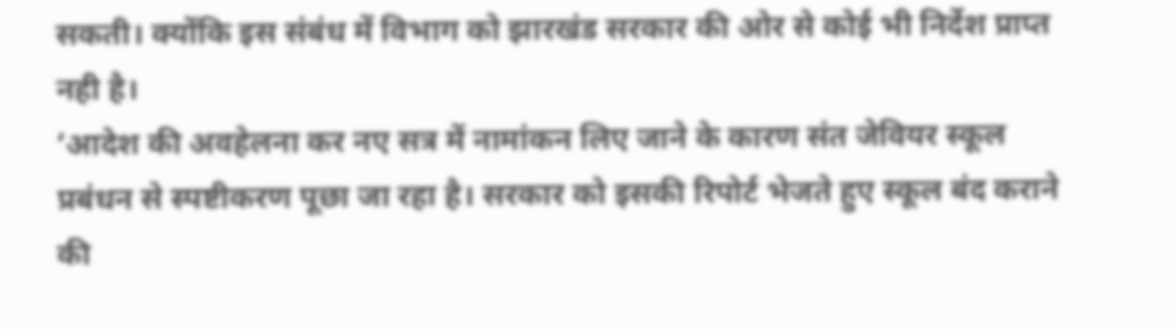सकती। क्योंकि इस संबंध में विभाग को झारखंड सरकार की ओर से कोई भी निर्देश प्राप्त नही है।
‘आदेश की अवहेलना कर नए सत्र में नामांकन लिए जाने के कारण संत जेवियर स्कूल प्रबंधन से स्पष्टीकरण पूछा जा रहा है। सरकार को इसकी रिपोर्ट भेजते हुए स्कूल बंद कराने की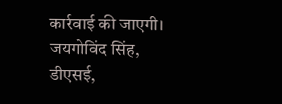कार्रवाई की जाएगी। जयगोविंद सिंह, डीएसई,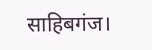साहिबगंज।